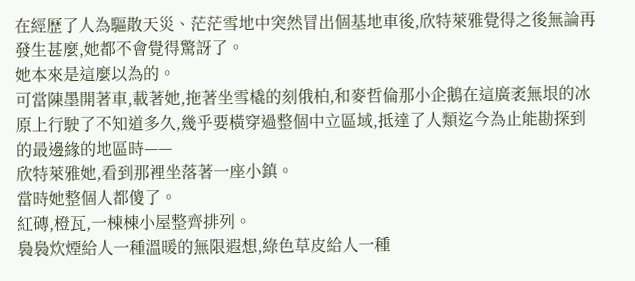在經歷了人為驅散天災、茫茫雪地中突然冒出個基地車後,欣特萊雅覺得之後無論再發生甚麼,她都不會覺得驚訝了。
她本來是這麼以為的。
可當陳墨開著車,載著她,拖著坐雪橇的刻俄柏,和麥哲倫那小企鵝在這廣袤無垠的冰原上行駛了不知道多久,幾乎要橫穿過整個中立區域,抵達了人類迄今為止能勘探到的最邊緣的地區時——
欣特萊雅她,看到那裡坐落著一座小鎮。
當時她整個人都傻了。
紅磚,橙瓦,一棟棟小屋整齊排列。
裊裊炊煙給人一種溫暖的無限遐想,綠色草皮給人一種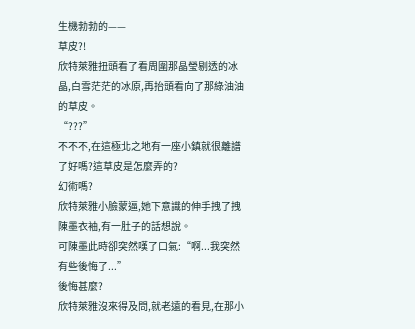生機勃勃的——
草皮?!
欣特萊雅扭頭看了看周圍那晶瑩剔透的冰晶,白雪茫茫的冰原,再抬頭看向了那綠油油的草皮。
“???”
不不不,在這極北之地有一座小鎮就很離譜了好嗎?這草皮是怎麼弄的?
幻術嗎?
欣特萊雅小臉蒙逼,她下意識的伸手拽了拽陳墨衣袖,有一肚子的話想說。
可陳墨此時卻突然嘆了口氣:“啊...我突然有些後悔了...”
後悔甚麼?
欣特萊雅沒來得及問,就老遠的看見,在那小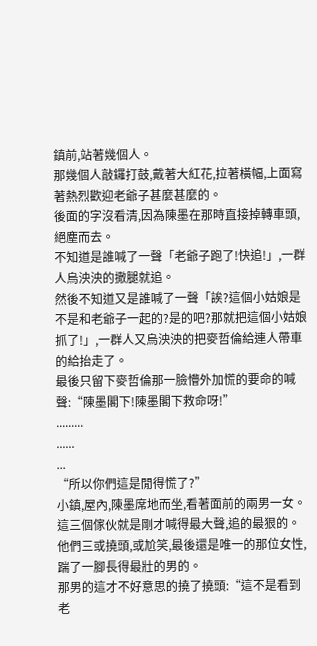鎮前,站著幾個人。
那幾個人敲鑼打鼓,戴著大紅花,拉著橫幅,上面寫著熱烈歡迎老爺子甚麼甚麼的。
後面的字沒看清,因為陳墨在那時直接掉轉車頭,絕塵而去。
不知道是誰喊了一聲「老爺子跑了!快追!」,一群人烏泱泱的撒腿就追。
然後不知道又是誰喊了一聲「誒?這個小姑娘是不是和老爺子一起的?是的吧?那就把這個小姑娘抓了!」,一群人又烏泱泱的把麥哲倫給連人帶車的給抬走了。
最後只留下麥哲倫那一臉懵外加慌的要命的喊聲:“陳墨閣下!陳墨閣下救命呀!”
.........
......
...
“所以你們這是閒得慌了?”
小鎮,屋內,陳墨席地而坐,看著面前的兩男一女。
這三個傢伙就是剛才喊得最大聲,追的最狠的。
他們三或撓頭,或尬笑,最後還是唯一的那位女性,踹了一腳長得最壯的男的。
那男的這才不好意思的撓了撓頭:“這不是看到老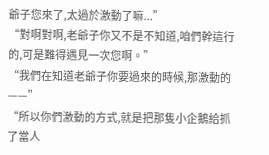爺子您來了,太過於激動了嘛...”
“對啊對啊,老爺子你又不是不知道,咱們幹這行的,可是難得遇見一次您啊。”
“我們在知道老爺子你要過來的時候,那激動的——”
“所以你們激動的方式,就是把那隻小企鵝給抓了當人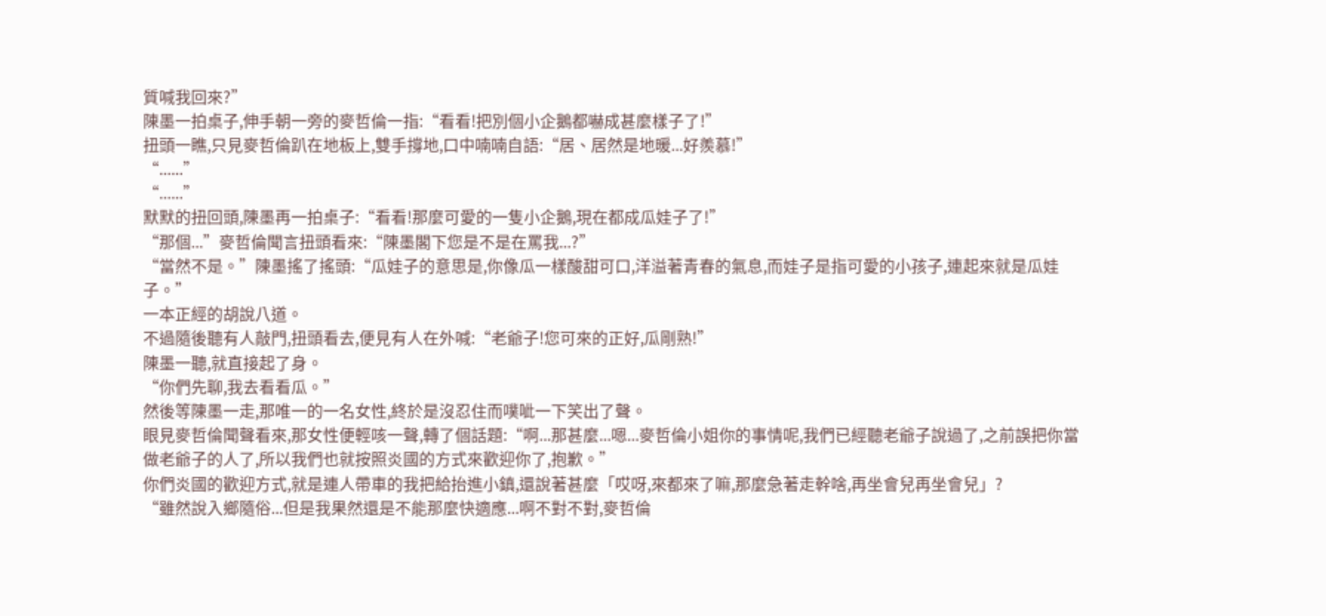質喊我回來?”
陳墨一拍桌子,伸手朝一旁的麥哲倫一指:“看看!把別個小企鵝都嚇成甚麼樣子了!”
扭頭一瞧,只見麥哲倫趴在地板上,雙手撐地,口中喃喃自語:“居、居然是地暖...好羨慕!”
“......”
“......”
默默的扭回頭,陳墨再一拍桌子:“看看!那麼可愛的一隻小企鵝,現在都成瓜娃子了!”
“那個...”麥哲倫聞言扭頭看來:“陳墨閣下您是不是在罵我...?”
“當然不是。”陳墨搖了搖頭:“瓜娃子的意思是,你像瓜一樣酸甜可口,洋溢著青春的氣息,而娃子是指可愛的小孩子,連起來就是瓜娃子。”
一本正經的胡說八道。
不過隨後聽有人敲門,扭頭看去,便見有人在外喊:“老爺子!您可來的正好,瓜剛熟!”
陳墨一聽,就直接起了身。
“你們先聊,我去看看瓜。”
然後等陳墨一走,那唯一的一名女性,終於是沒忍住而噗呲一下笑出了聲。
眼見麥哲倫聞聲看來,那女性便輕咳一聲,轉了個話題:“啊...那甚麼...嗯...麥哲倫小姐你的事情呢,我們已經聽老爺子說過了,之前誤把你當做老爺子的人了,所以我們也就按照炎國的方式來歡迎你了,抱歉。”
你們炎國的歡迎方式,就是連人帶車的我把給抬進小鎮,還說著甚麼「哎呀,來都來了嘛,那麼急著走幹啥,再坐會兒再坐會兒」?
“雖然說入鄉隨俗...但是我果然還是不能那麼快適應...啊不對不對,麥哲倫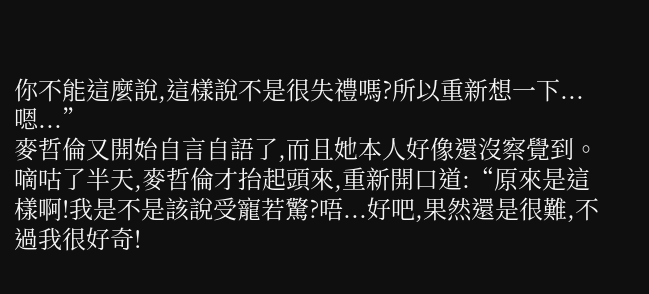你不能這麼說,這樣說不是很失禮嗎?所以重新想一下...嗯...”
麥哲倫又開始自言自語了,而且她本人好像還沒察覺到。
嘀咕了半天,麥哲倫才抬起頭來,重新開口道:“原來是這樣啊!我是不是該說受寵若驚?唔...好吧,果然還是很難,不過我很好奇!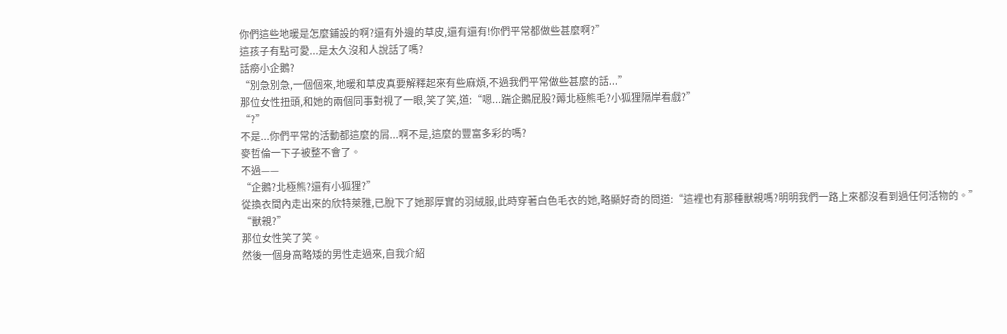你們這些地暖是怎麼鋪設的啊?還有外邊的草皮,還有還有!你們平常都做些甚麼啊?”
這孩子有點可愛...是太久沒和人說話了嗎?
話癆小企鵝?
“別急別急,一個個來,地暖和草皮真要解釋起來有些麻煩,不過我們平常做些甚麼的話...”
那位女性扭頭,和她的兩個同事對視了一眼,笑了笑,道:“嗯...踹企鵝屁股?薅北極熊毛?小狐狸隔岸看戲?”
“?”
不是...你們平常的活動都這麼的屑...啊不是,這麼的豐富多彩的嗎?
麥哲倫一下子被整不會了。
不過——
“企鵝?北極熊?還有小狐狸?”
從換衣間內走出來的欣特萊雅,已脫下了她那厚實的羽絨服,此時穿著白色毛衣的她,略顯好奇的問道:“這裡也有那種獸親嗎?明明我們一路上來都沒看到過任何活物的。”
“獸親?”
那位女性笑了笑。
然後一個身高略矮的男性走過來,自我介紹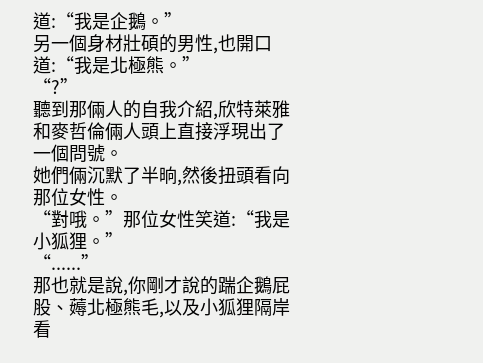道:“我是企鵝。”
另一個身材壯碩的男性,也開口道:“我是北極熊。”
“?”
聽到那倆人的自我介紹,欣特萊雅和麥哲倫倆人頭上直接浮現出了一個問號。
她們倆沉默了半晌,然後扭頭看向那位女性。
“對哦。”那位女性笑道:“我是小狐狸。”
“......”
那也就是說,你剛才說的踹企鵝屁股、薅北極熊毛,以及小狐狸隔岸看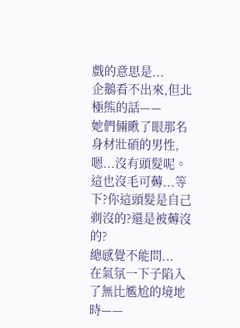戲的意思是...
企鵝看不出來,但北極熊的話——
她們倆瞅了眼那名身材壯碩的男性,嗯...沒有頭髮呢。
這也沒毛可薅...等下?你這頭髮是自己剃沒的?還是被薅沒的?
總感覺不能問...
在氣氛一下子陷入了無比尷尬的境地時——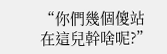“你們幾個傻站在這兒幹啥呢?”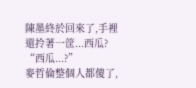陳墨終於回來了,手裡還拎著一筐...西瓜?
“西瓜...?”
麥哲倫整個人都傻了,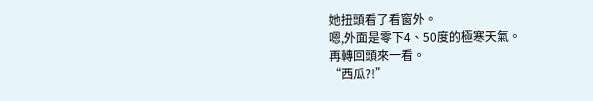她扭頭看了看窗外。
嗯,外面是零下4、50度的極寒天氣。
再轉回頭來一看。
“西瓜?!”